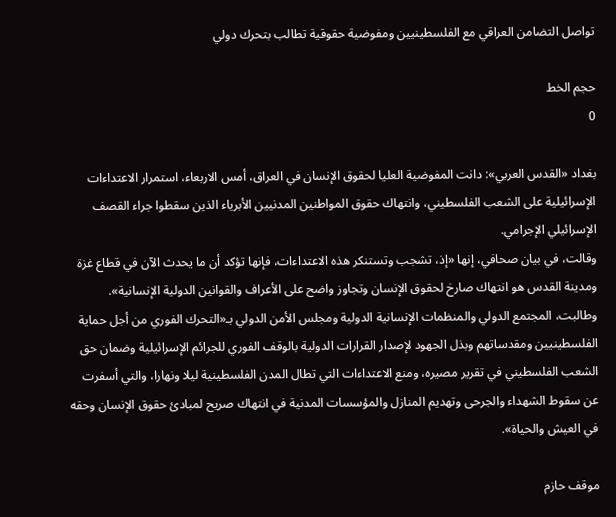تواصل التضامن العراقي مع الفلسطينيين ومفوضية حقوقية تطالب بتحرك دولي

حجم الخط
0

بغداد «القدس العربي»: دانت المفوضية العليا لحقوق الإنسان في العراق، أمس الاربعاء، استمرار الاعتداءات الإسرائيلية على الشعب الفلسطيني، وانتهاك حقوق المواطنين المدنيين الأبرياء الذين سقطوا جراء القصف الإسرائيلي الإجرامي.
وقالت، في بيان صحافي، إنها «إذ، تشجب وتستنكر هذه الاعتداءات، فإنها تؤكد أن ما يحدث الآن في قطاع غزة ومدينة القدس هو انتهاك صارخ لحقوق الإنسان وتجاوز واضح على الأعراف والقوانين الدولية الإنسانية».
وطالبت، المجتمع الدولي والمنظمات الإنسانية الدولية ومجلس الأمن الدولي بـ«التحرك الفوري من أجل حماية الفلسطينيين ومقدساتهم وبذل الجهود لإصدار القرارات الدولية بالوقف الفوري للجرائم الإسرائيلية وضمان حق الشعب الفلسطيني في تقرير مصيره، ومنع الاعتداءات التي تطال المدن الفلسطينية ليلا ونهارا، والتي أسفرت عن سقوط الشهداء والجرحى وتهديم المنازل والمؤسسات المدنية في انتهاك صريح لمبادئ حقوق الإنسان وحقه في العيش والحياة».

موقف حازم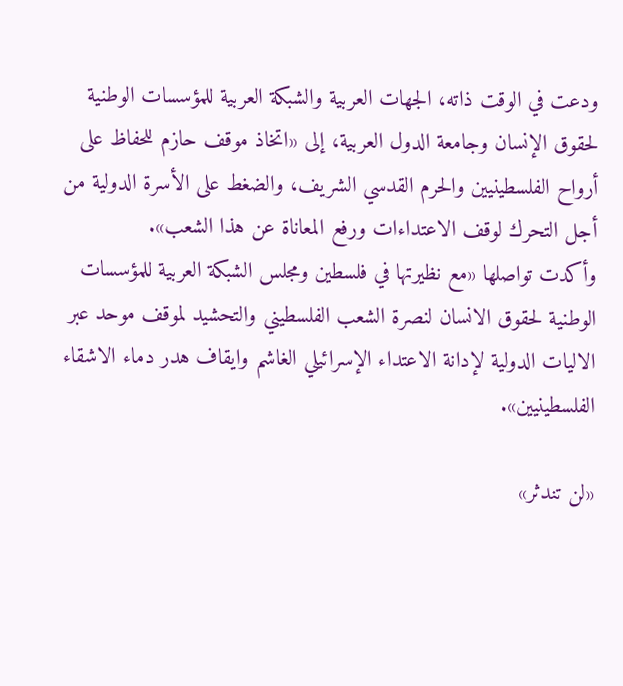ودعت في الوقت ذاته، الجهات العربية والشبكة العربية للمؤسسات الوطنية لحقوق الإنسان وجامعة الدول العربية، إلى «اتخاذ موقف حازم للحفاظ على أرواح الفلسطينيين والحرم القدسي الشريف، والضغط على الأسرة الدولية من أجل التحرك لوقف الاعتداءات ورفع المعاناة عن هذا الشعب».
وأكدت تواصلها «مع نظيرتها في فلسطين ومجلس الشبكة العربية للمؤسسات الوطنية لحقوق الانسان لنصرة الشعب الفلسطيني والتحشيد لموقف موحد عبر الاليات الدولية لإدانة الاعتداء الإسرائيلي الغاشم وايقاف هدر دماء الاشقاء الفلسطينيين».

«لن تندثر»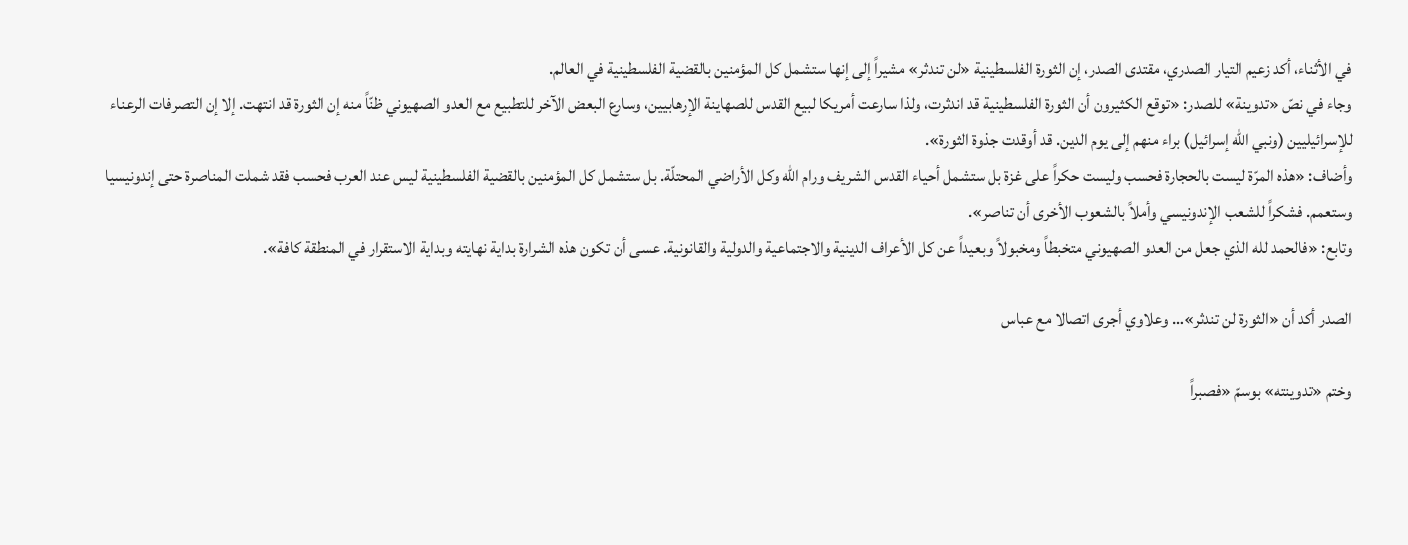في الأثناء، أكد زعيم التيار الصدري، مقتدى الصدر، إن الثورة الفلسطينية «لن تندثر» مشيراً إلى إنها ستشمل كل المؤمنين بالقضية الفلسطينية في العالم.
وجاء في نصّ «تدوينة» للصدر: «توقع الكثيرون أن الثورة الفلسطينية قد اندثرت، ولذا سارعت أمريكا لبيع القدس للصهاينة الإرهابيين، وسارع البعض الآخر للتطبيع مع العدو الصهيوني ظنّاً منه إن الثورة قد انتهت. إلا إن التصرفات الرعناء للإسرائيليين (ونبي الله إسرائيل) براء منهم إلى يوم الدين. قد أوقدت جذوة الثورة».
وأضاف: «هذه المرّة ليست بالحجارة فحسب وليست حكراً على غزة بل ستشمل أحياء القدس الشريف ورام الله وكل الأراضي المحتلّة. بل ستشمل كل المؤمنين بالقضية الفلسطينية ليس عند العرب فحسب فقد شملت المناصرة حتى إندونيسيا وستعمم. فشكراً للشعب الإندونيسي وأملاً بالشعوب الأخرى أن تناصر».
وتابع: «فالحمد لله الذي جعل من العدو الصهيوني متخبطاً ومخبولاً وبعيداً عن كل الأعراف الدينية والاجتماعية والدولية والقانونية. عسى أن تكون هذه الشرارة بداية نهايته وبداية الاستقرار في المنطقة كافة».

الصدر أكد أن «الثورة لن تندثر»… وعلاوي أجرى اتصالا مع عباس

وختم «تدوينته» بوسمّ «فصبراً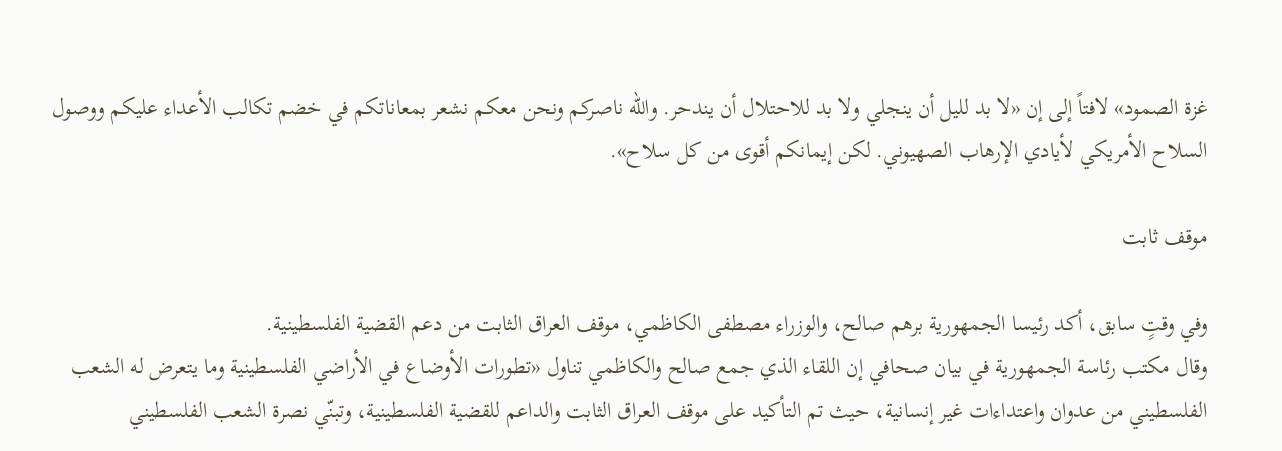غزة الصمود» لافتاً إلى إن «لا بد لليل أن ينجلي ولا بد للاحتلال أن يندحر. والله ناصركم ونحن معكم نشعر بمعاناتكم في خضم تكالب الأعداء عليكم ووصول السلاح الأمريكي لأيادي الإرهاب الصهيوني. لكن إيمانكم أقوى من كل سلاح».

موقف ثابت

وفي وقتٍ سابق، أكد رئيسا الجمهورية برهم صالح، والوزراء مصطفى الكاظمي، موقف العراق الثابت من دعم القضية الفلسطينية.
وقال مكتب رئاسة الجمهورية في بيان صحافي إن اللقاء الذي جمع صالح والكاظمي تناول «تطورات الأوضاع في الأراضي الفلسطينية وما يتعرض له الشعب الفلسطيني من عدوان واعتداءات غير إنسانية، حيث تم التأكيد على موقف العراق الثابت والداعم للقضية الفلسطينية، وتبنّي نصرة الشعب الفلسطيني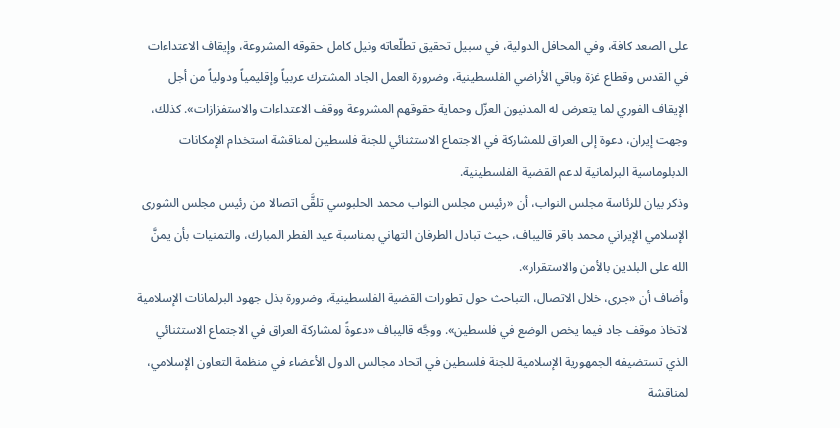على الصعد كافة، وفي المحافل الدولية، في سبيل تحقيق تطلّعاته ونيل كامل حقوقه المشروعة، وإيقاف الاعتداءات في القدس وقطاع غزة وباقي الأراضي الفلسطينية، وضرورة العمل الجاد المشترك عربياً وإقليمياً ودولياً من أجل الإيقاف الفوري لما يتعرض له المدنيون العزّل وحماية حقوقهم المشروعة ووقف الاعتداءات والاستفزازات». كذلك، وجهت إيران، دعوة إلى العراق للمشاركة في الاجتماع الاستثنائي للجنة فلسطين لمناقشة استخدام الإمكانات الدبلوماسية البرلمانية لدعم القضية الفلسطينية.
وذكر بيان للرئاسة مجلس النواب، أن «رئيس مجلس النواب محمد الحلبوسي تلقَّى اتصالا من رئيس مجلس الشورى الإسلامي الإيراني محمد باقر قاليباف، حيث تبادل الطرفان التهاني بمناسبة عيد الفطر المبارك، والتمنيات بأن يمنَّ الله على البلدين بالأمن والاستقرار».
وأضاف أن «جرى، خلال الاتصال، التباحث حول تطورات القضية الفلسطينية، وضرورة بذل جهود البرلمانات الإسلامية لاتخاذ موقف جاد فيما يخص الوضع في فلسطين». ووجَّه قاليباف «دعوةً لمشاركة العراق في الاجتماع الاستثنائي الذي تستضيفه الجمهورية الإسلامية للجنة فلسطين في اتحاد مجالس الدول الأعضاء في منظمة التعاون الإسلامي، لمناقشة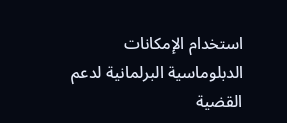استخدام الإمكانات الدبلوماسية البرلمانية لدعم القضية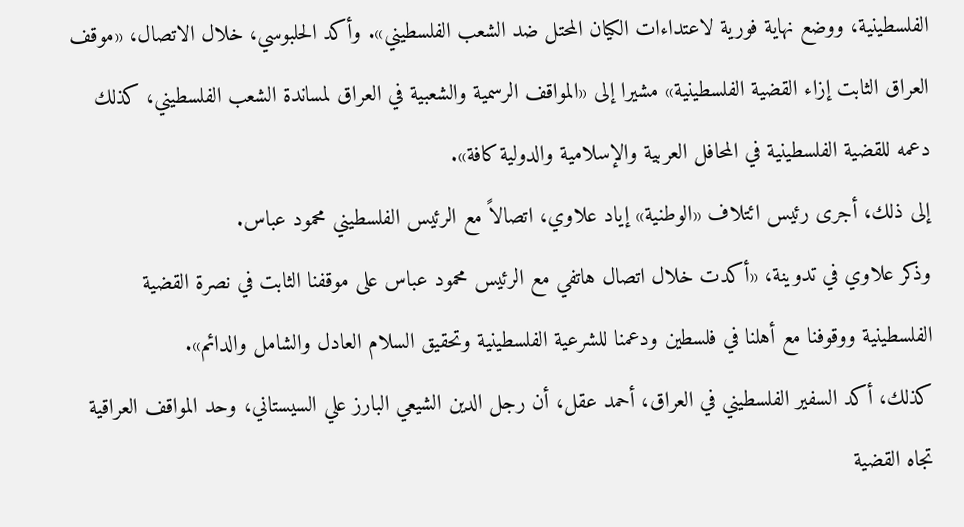الفلسطينية، ووضع نهاية فورية لاعتداءات الكيان المحتل ضد الشعب الفلسطيني». وأكد الحلبوسي، خلال الاتصال، «موقف العراق الثابت إزاء القضية الفلسطينية» مشيرا إلى «المواقف الرسمية والشعبية في العراق لمساندة الشعب الفلسطيني، كذلك دعمه للقضية الفلسطينية في المحافل العربية والإسلامية والدولية كافة».
إلى ذلك، أجرى رئيس ائتلاف «الوطنية» إياد علاوي، اتصالاً مع الرئيس الفلسطيني محمود عباس.
وذكر علاوي في تدوينة، «أكدت خلال اتصال هاتفي مع الرئيس محمود عباس على موقفنا الثابت في نصرة القضية الفلسطينية ووقوفنا مع أهلنا في فلسطين ودعمنا للشرعية الفلسطينية وتحقيق السلام العادل والشامل والدائم».
كذلك، أكد السفير الفلسطيني في العراق، أحمد عقل، أن رجل الدين الشيعي البارز علي السيستاني، وحد المواقف العراقية تجاه القضية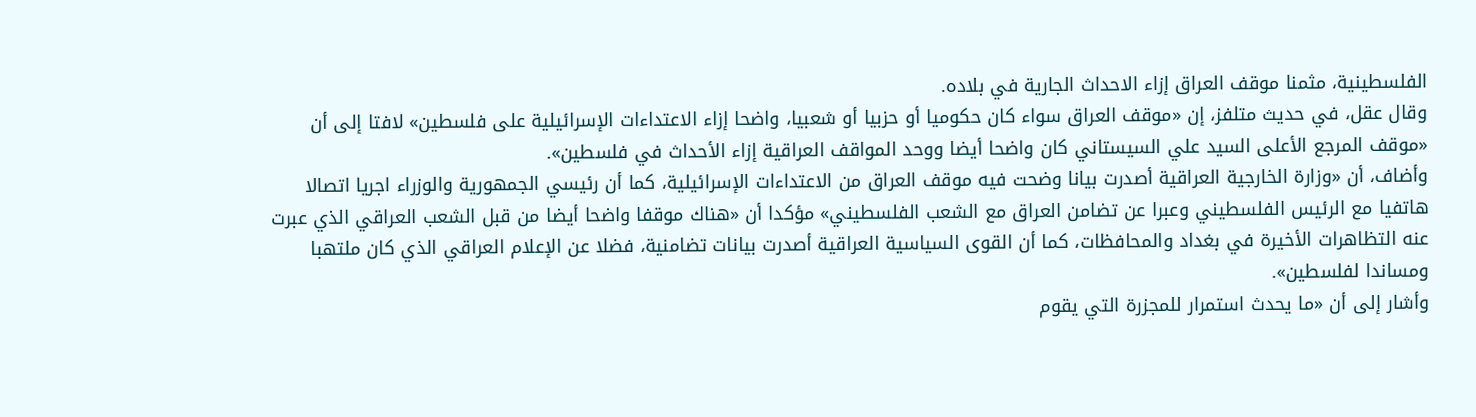الفلسطينية، مثمنا موقف العراق إزاء الاحداث الجارية في بلاده.
وقال عقل، في حديث متلفز، إن «موقف العراق سواء كان حكوميا أو حزبيا أو شعبيا، واضحا إزاء الاعتداءات الإسرائيلية على فلسطين» لافتا إلى أن «موقف المرجع الأعلى السيد علي السيستاني كان واضحا أيضا ووحد المواقف العراقية إزاء الأحداث في فلسطين».
وأضاف، أن «وزارة الخارجية العراقية أصدرت بيانا وضحت فيه موقف العراق من الاعتداءات الإسرائيلية، كما أن رئيسي الجمهورية والوزراء اجريا اتصالا هاتفيا مع الرئيس الفلسطيني وعبرا عن تضامن العراق مع الشعب الفلسطيني» مؤكدا أن «هناك موقفا واضحا أيضا من قبل الشعب العراقي الذي عبرت عنه التظاهرات الأخيرة في بغداد والمحافظات، كما أن القوى السياسية العراقية أصدرت بيانات تضامنية، فضلا عن الإعلام العراقي الذي كان ملتهبا ومساندا لفلسطين».
وأشار إلى أن «ما يحدث استمرار للمجزرة التي يقوم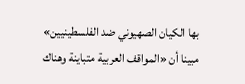بها الكيان الصهيوني ضد الفلسطينيين» مبينا أن «المواقف العربية متباينة وهناك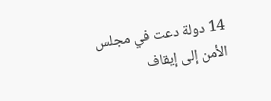14 دولة دعت في مجلس الأمن إلى إيقاف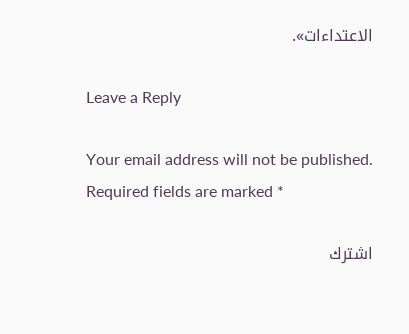الاعتداءات».

Leave a Reply

Your email address will not be published. Required fields are marked *

اشترك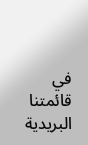في قائمتنا البريدية